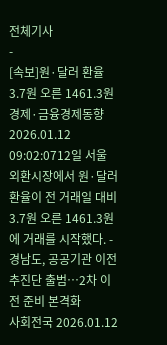전체기사
-
[속보]원·달러 환율 3.7원 오른 1461.3원
경제·금융경제동향 2026.01.12 09:02:0712일 서울 외환시장에서 원·달러 환율이 전 거래일 대비 3.7원 오른 1461.3원에 거래를 시작했다. -
경남도, 공공기관 이전추진단 출범…2차 이전 준비 본격화
사회전국 2026.01.12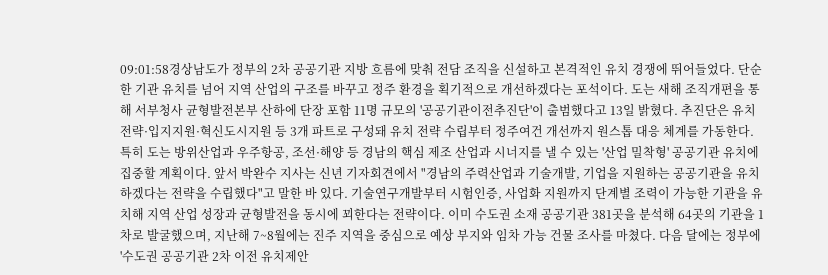09:01:58경상남도가 정부의 2차 공공기관 지방 흐름에 맞춰 전담 조직을 신설하고 본격적인 유치 경쟁에 뛰어들었다. 단순한 기관 유치를 넘어 지역 산업의 구조를 바꾸고 정주 환경을 획기적으로 개선하겠다는 포석이다. 도는 새해 조직개편을 통해 서부청사 균형발전본부 산하에 단장 포함 11명 규모의 '공공기관이전추진단'이 출범했다고 13일 밝혔다. 추진단은 유치전략·입지지원·혁신도시지원 등 3개 파트로 구성돼 유치 전략 수립부터 정주여건 개선까지 원스톱 대응 체계를 가동한다. 특히 도는 방위산업과 우주항공, 조선·해양 등 경남의 핵심 제조 산업과 시너지를 낼 수 있는 '산업 밀착형' 공공기관 유치에 집중할 계획이다. 앞서 박완수 지사는 신년 기자회견에서 "경남의 주력산업과 기술개발, 기업을 지원하는 공공기관을 유치하겠다는 전략을 수립했다"고 말한 바 있다. 기술연구개발부터 시험인증, 사업화 지원까지 단계별 조력이 가능한 기관을 유치해 지역 산업 성장과 균형발전을 동시에 꾀한다는 전략이다. 이미 수도권 소재 공공기관 381곳을 분석해 64곳의 기관을 1차로 발굴했으며, 지난해 7~8월에는 진주 지역을 중심으로 예상 부지와 임차 가능 건물 조사를 마쳤다. 다음 달에는 정부에 '수도권 공공기관 2차 이전 유치제안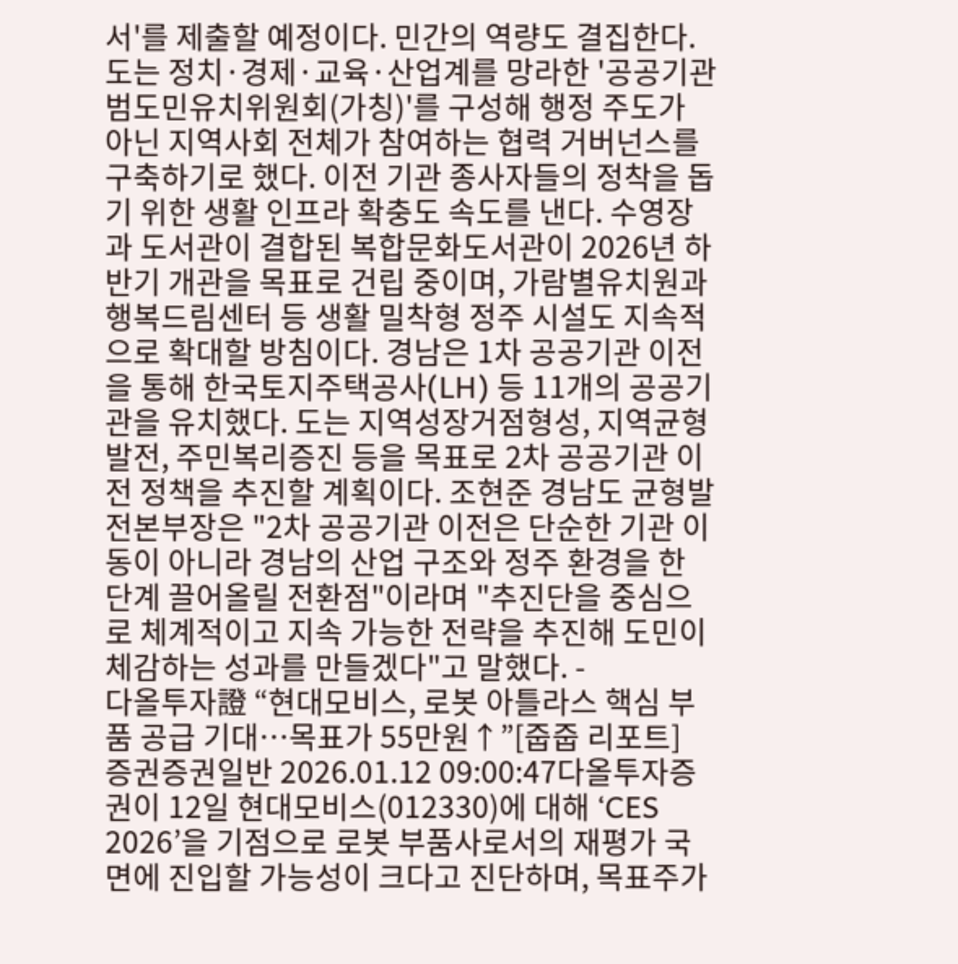서'를 제출할 예정이다. 민간의 역량도 결집한다. 도는 정치·경제·교육·산업계를 망라한 '공공기관 범도민유치위원회(가칭)'를 구성해 행정 주도가 아닌 지역사회 전체가 참여하는 협력 거버넌스를 구축하기로 했다. 이전 기관 종사자들의 정착을 돕기 위한 생활 인프라 확충도 속도를 낸다. 수영장과 도서관이 결합된 복합문화도서관이 2026년 하반기 개관을 목표로 건립 중이며, 가람별유치원과 행복드림센터 등 생활 밀착형 정주 시설도 지속적으로 확대할 방침이다. 경남은 1차 공공기관 이전을 통해 한국토지주택공사(LH) 등 11개의 공공기관을 유치했다. 도는 지역성장거점형성, 지역균형발전, 주민복리증진 등을 목표로 2차 공공기관 이전 정책을 추진할 계획이다. 조현준 경남도 균형발전본부장은 "2차 공공기관 이전은 단순한 기관 이동이 아니라 경남의 산업 구조와 정주 환경을 한 단계 끌어올릴 전환점"이라며 "추진단을 중심으로 체계적이고 지속 가능한 전략을 추진해 도민이 체감하는 성과를 만들겠다"고 말했다. -
다올투자證 “현대모비스, 로봇 아틀라스 핵심 부품 공급 기대…목표가 55만원↑”[줍줍 리포트]
증권증권일반 2026.01.12 09:00:47다올투자증권이 12일 현대모비스(012330)에 대해 ‘CES 2026’을 기점으로 로봇 부품사로서의 재평가 국면에 진입할 가능성이 크다고 진단하며, 목표주가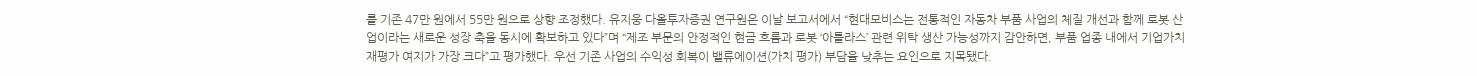를 기존 47만 원에서 55만 원으로 상향 조정했다. 유지웅 다올투자증권 연구원은 이날 보고서에서 “현대모비스는 전통적인 자동차 부품 사업의 체질 개선과 함께 로봇 산업이라는 새로운 성장 축을 동시에 확보하고 있다”며 “제조 부문의 안정적인 현금 흐름과 로봇 ‘아틀라스’ 관련 위탁 생산 가능성까지 감안하면, 부품 업종 내에서 기업가치 재평가 여지가 가장 크다”고 평가했다. 우선 기존 사업의 수익성 회복이 밸류에이션(가치 평가) 부담을 낮추는 요인으로 지목됐다.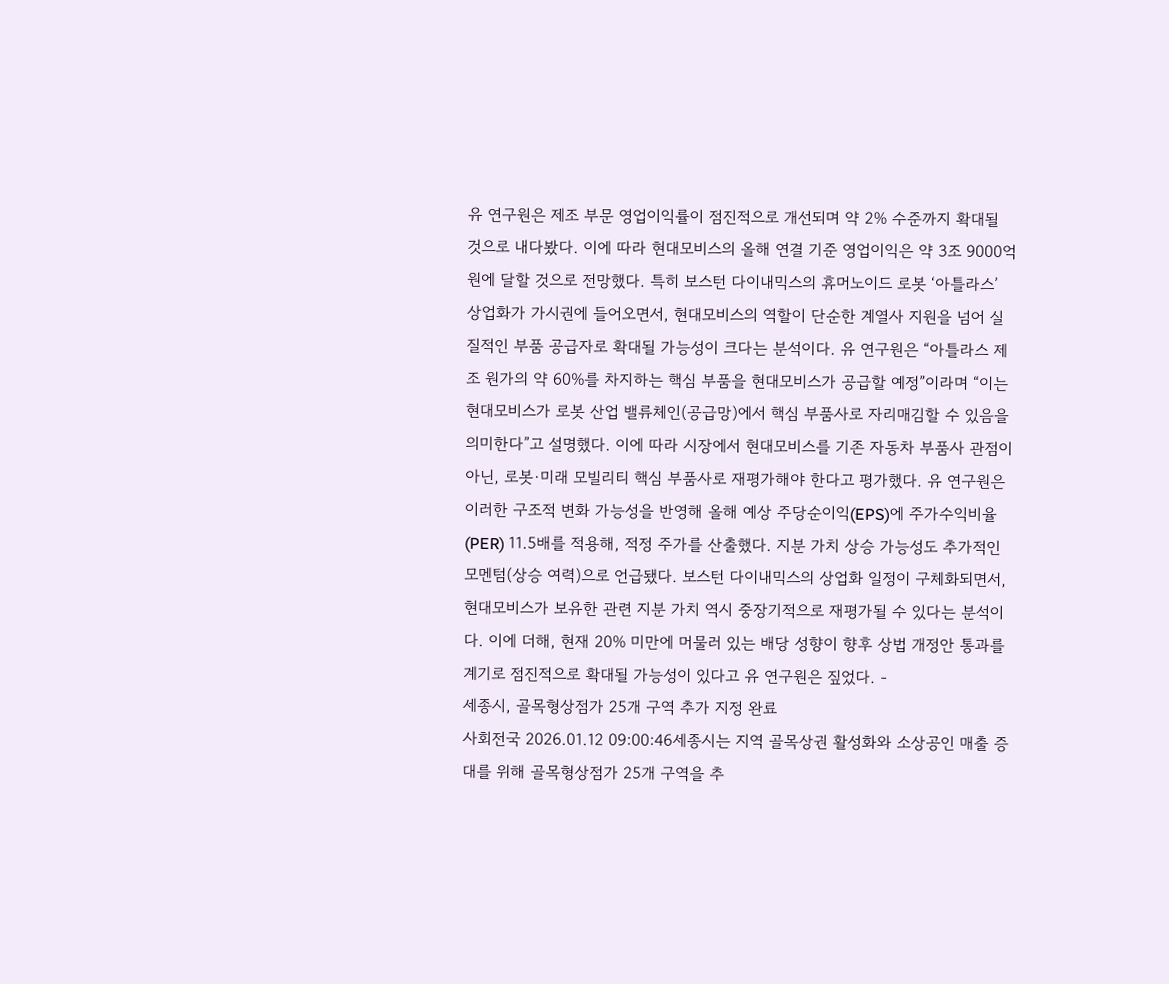유 연구원은 제조 부문 영업이익률이 점진적으로 개선되며 약 2% 수준까지 확대될 것으로 내다봤다. 이에 따라 현대모비스의 올해 연결 기준 영업이익은 약 3조 9000억 원에 달할 것으로 전망했다. 특히 보스턴 다이내믹스의 휴머노이드 로봇 ‘아틀라스’ 상업화가 가시권에 들어오면서, 현대모비스의 역할이 단순한 계열사 지원을 넘어 실질적인 부품 공급자로 확대될 가능성이 크다는 분석이다. 유 연구원은 “아틀라스 제조 원가의 약 60%를 차지하는 핵심 부품을 현대모비스가 공급할 예정”이라며 “이는 현대모비스가 로봇 산업 밸류체인(공급망)에서 핵심 부품사로 자리매김할 수 있음을 의미한다”고 설명했다. 이에 따라 시장에서 현대모비스를 기존 자동차 부품사 관점이 아닌, 로봇·미래 모빌리티 핵심 부품사로 재평가해야 한다고 평가했다. 유 연구원은 이러한 구조적 변화 가능성을 반영해 올해 예상 주당순이익(EPS)에 주가수익비율(PER) 11.5배를 적용해, 적정 주가를 산출했다. 지분 가치 상승 가능성도 추가적인 모멘텀(상승 여력)으로 언급됐다. 보스턴 다이내믹스의 상업화 일정이 구체화되면서, 현대모비스가 보유한 관련 지분 가치 역시 중장기적으로 재평가될 수 있다는 분석이다. 이에 더해, 현재 20% 미만에 머물러 있는 배당 성향이 향후 상법 개정안 통과를 계기로 점진적으로 확대될 가능성이 있다고 유 연구원은 짚었다. -
세종시, 골목형상점가 25개 구역 추가 지정 완료
사회전국 2026.01.12 09:00:46세종시는 지역 골목상권 활성화와 소상공인 매출 증대를 위해 골목형상점가 25개 구역을 추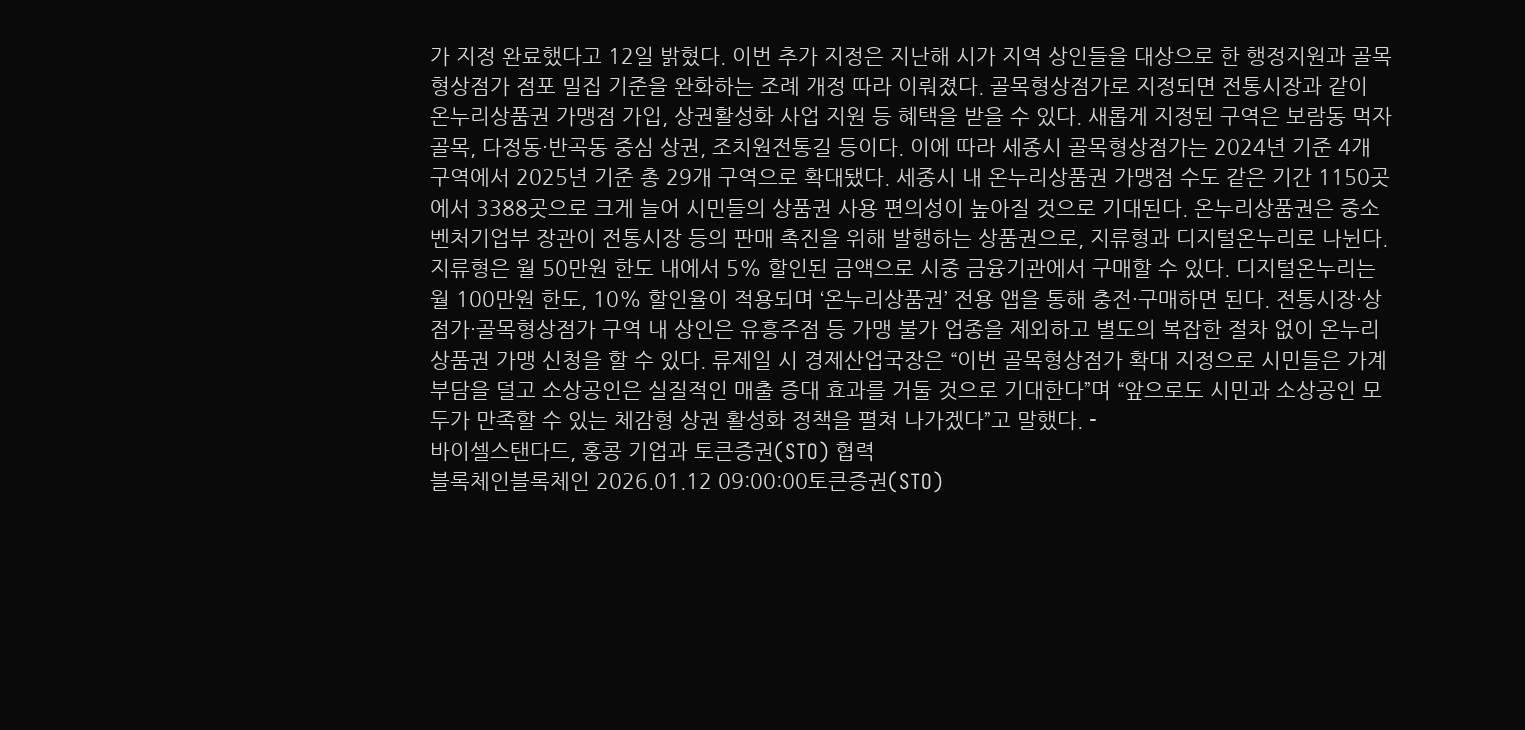가 지정 완료했다고 12일 밝혔다. 이번 추가 지정은 지난해 시가 지역 상인들을 대상으로 한 행정지원과 골목형상점가 점포 밀집 기준을 완화하는 조례 개정 따라 이뤄졌다. 골목형상점가로 지정되면 전통시장과 같이 온누리상품권 가맹점 가입, 상권활성화 사업 지원 등 혜택을 받을 수 있다. 새롭게 지정된 구역은 보람동 먹자골목, 다정동·반곡동 중심 상권, 조치원전통길 등이다. 이에 따라 세종시 골목형상점가는 2024년 기준 4개 구역에서 2025년 기준 총 29개 구역으로 확대됐다. 세종시 내 온누리상품권 가맹점 수도 같은 기간 1150곳에서 3388곳으로 크게 늘어 시민들의 상품권 사용 편의성이 높아질 것으로 기대된다. 온누리상품권은 중소벤처기업부 장관이 전통시장 등의 판매 촉진을 위해 발행하는 상품권으로, 지류형과 디지털온누리로 나뉜다. 지류형은 월 50만원 한도 내에서 5% 할인된 금액으로 시중 금융기관에서 구매할 수 있다. 디지털온누리는 월 100만원 한도, 10% 할인율이 적용되며 ‘온누리상품권’ 전용 앱을 통해 충전·구매하면 된다. 전통시장·상점가·골목형상점가 구역 내 상인은 유흥주점 등 가맹 불가 업종을 제외하고 별도의 복잡한 절차 없이 온누리상품권 가맹 신청을 할 수 있다. 류제일 시 경제산업국장은 “이번 골목형상점가 확대 지정으로 시민들은 가계 부담을 덜고 소상공인은 실질적인 매출 증대 효과를 거둘 것으로 기대한다”며 “앞으로도 시민과 소상공인 모두가 만족할 수 있는 체감형 상권 활성화 정책을 펼쳐 나가겠다”고 말했다. -
바이셀스탠다드, 홍콩 기업과 토큰증권(STO) 협력
블록체인블록체인 2026.01.12 09:00:00토큰증권(STO)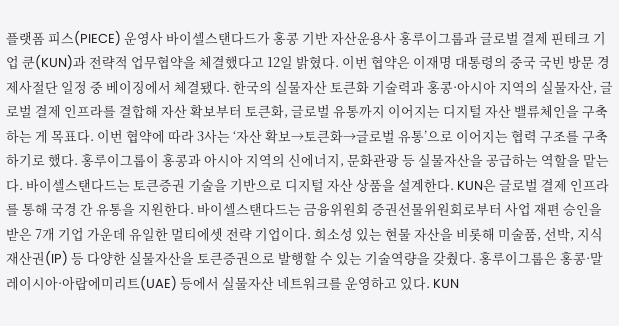플랫폼 피스(PIECE) 운영사 바이셀스탠다드가 홍콩 기반 자산운용사 홍루이그룹과 글로벌 결제 핀테크 기업 쿤(KUN)과 전략적 업무협약을 체결했다고 12일 밝혔다. 이번 협약은 이재명 대통령의 중국 국빈 방문 경제사절단 일정 중 베이징에서 체결됐다. 한국의 실물자산 토큰화 기술력과 홍콩·아시아 지역의 실물자산, 글로벌 결제 인프라를 결합해 자산 확보부터 토큰화, 글로벌 유통까지 이어지는 디지털 자산 밸류체인을 구축하는 게 목표다. 이번 협약에 따라 3사는 ‘자산 확보→토큰화→글로벌 유통’으로 이어지는 협력 구조를 구축하기로 했다. 홍루이그룹이 홍콩과 아시아 지역의 신에너지, 문화관광 등 실물자산을 공급하는 역할을 맡는다. 바이셀스탠다드는 토큰증권 기술을 기반으로 디지털 자산 상품을 설계한다. KUN은 글로벌 결제 인프라를 통해 국경 간 유통을 지원한다. 바이셀스탠다드는 금융위원회 증권선물위원회로부터 사업 재편 승인을 받은 7개 기업 가운데 유일한 멀티에셋 전략 기업이다. 희소성 있는 현물 자산을 비롯해 미술품, 선박, 지식재산권(IP) 등 다양한 실물자산을 토큰증권으로 발행할 수 있는 기술역량을 갖췄다. 홍루이그룹은 홍콩·말레이시아·아랍에미리트(UAE) 등에서 실물자산 네트워크를 운영하고 있다. KUN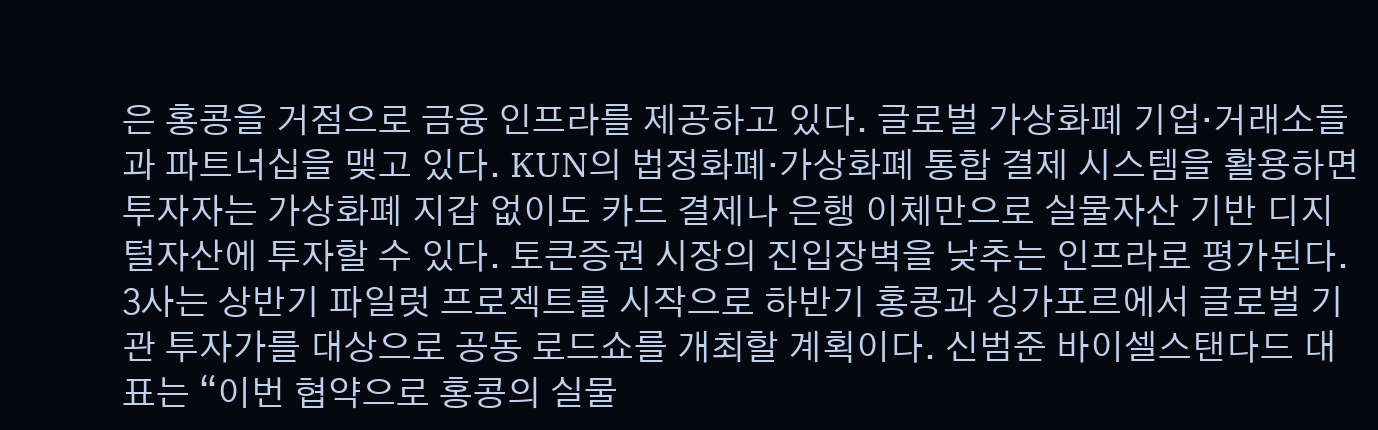은 홍콩을 거점으로 금융 인프라를 제공하고 있다. 글로벌 가상화폐 기업·거래소들과 파트너십을 맺고 있다. KUN의 법정화폐·가상화폐 통합 결제 시스템을 활용하면 투자자는 가상화폐 지갑 없이도 카드 결제나 은행 이체만으로 실물자산 기반 디지털자산에 투자할 수 있다. 토큰증권 시장의 진입장벽을 낮추는 인프라로 평가된다. 3사는 상반기 파일럿 프로젝트를 시작으로 하반기 홍콩과 싱가포르에서 글로벌 기관 투자가를 대상으로 공동 로드쇼를 개최할 계획이다. 신범준 바이셀스탠다드 대표는 “이번 협약으로 홍콩의 실물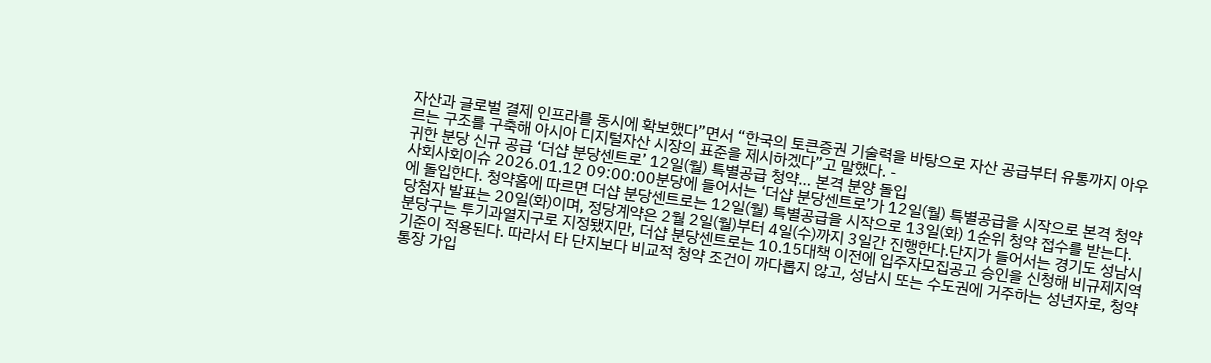자산과 글로벌 결제 인프라를 동시에 확보했다”면서 “한국의 토큰증권 기술력을 바탕으로 자산 공급부터 유통까지 아우르는 구조를 구축해 아시아 디지털자산 시장의 표준을 제시하겠다”고 말했다. -
귀한 분당 신규 공급 ‘더샵 분당센트로’ 12일(월) 특별공급 청약… 본격 분양 돌입
사회사회이슈 2026.01.12 09:00:00분당에 들어서는 ‘더샵 분당센트로’가 12일(월) 특별공급을 시작으로 본격 청약에 돌입한다. 청약홈에 따르면 더샵 분당센트로는 12일(월) 특별공급을 시작으로 13일(화) 1순위 청약 접수를 받는다. 당첨자 발표는 20일(화)이며, 정당계약은 2월 2일(월)부터 4일(수)까지 3일간 진행한다.단지가 들어서는 경기도 성남시 분당구는 투기과열지구로 지정됐지만, 더샵 분당센트로는 10.15대책 이전에 입주자모집공고 승인을 신청해 비규제지역 기준이 적용된다. 따라서 타 단지보다 비교적 청약 조건이 까다롭지 않고, 성남시 또는 수도권에 거주하는 성년자로, 청약통장 가입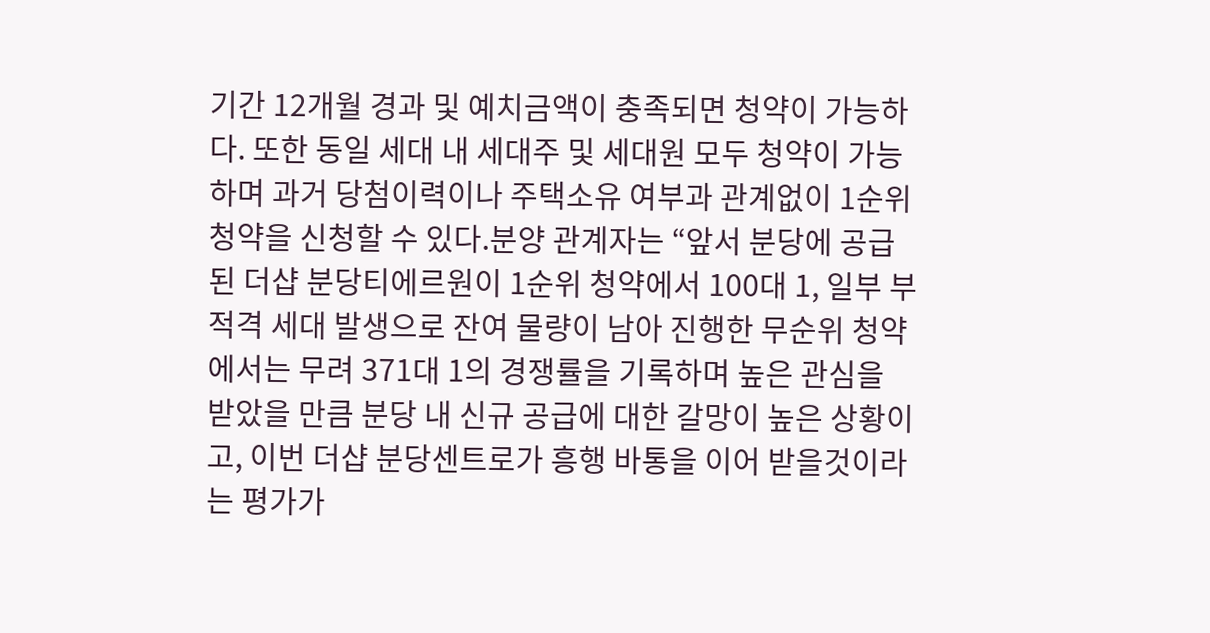기간 12개월 경과 및 예치금액이 충족되면 청약이 가능하다. 또한 동일 세대 내 세대주 및 세대원 모두 청약이 가능하며 과거 당첨이력이나 주택소유 여부과 관계없이 1순위 청약을 신청할 수 있다.분양 관계자는 “앞서 분당에 공급된 더샵 분당티에르원이 1순위 청약에서 100대 1, 일부 부적격 세대 발생으로 잔여 물량이 남아 진행한 무순위 청약에서는 무려 371대 1의 경쟁률을 기록하며 높은 관심을 받았을 만큼 분당 내 신규 공급에 대한 갈망이 높은 상황이고, 이번 더샵 분당센트로가 흥행 바통을 이어 받을것이라는 평가가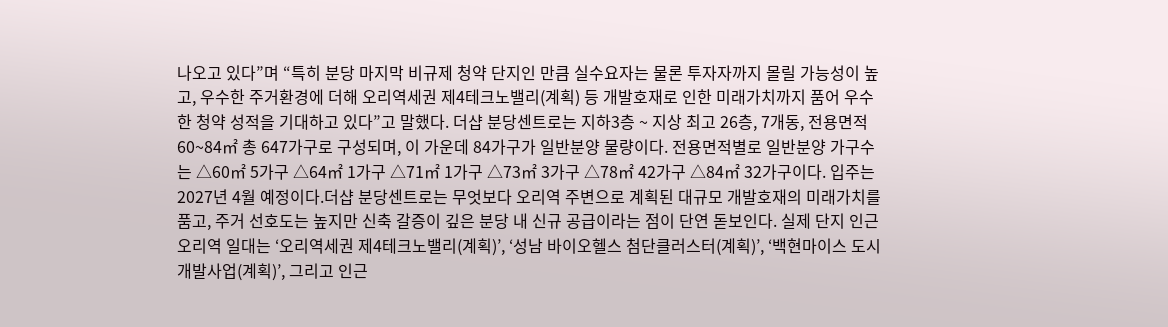나오고 있다”며 “특히 분당 마지막 비규제 청약 단지인 만큼 실수요자는 물론 투자자까지 몰릴 가능성이 높고, 우수한 주거환경에 더해 오리역세권 제4테크노밸리(계획) 등 개발호재로 인한 미래가치까지 품어 우수한 청약 성적을 기대하고 있다”고 말했다. 더샵 분당센트로는 지하3층 ~ 지상 최고 26층, 7개동, 전용면적 60~84㎡ 총 647가구로 구성되며, 이 가운데 84가구가 일반분양 물량이다. 전용면적별로 일반분양 가구수는 △60㎡ 5가구 △64㎡ 1가구 △71㎡ 1가구 △73㎡ 3가구 △78㎡ 42가구 △84㎡ 32가구이다. 입주는 2027년 4월 예정이다.더샵 분당센트로는 무엇보다 오리역 주변으로 계획된 대규모 개발호재의 미래가치를 품고, 주거 선호도는 높지만 신축 갈증이 깊은 분당 내 신규 공급이라는 점이 단연 돋보인다. 실제 단지 인근 오리역 일대는 ‘오리역세권 제4테크노밸리(계획)’, ‘성남 바이오헬스 첨단클러스터(계획)’, ‘백현마이스 도시개발사업(계획)’, 그리고 인근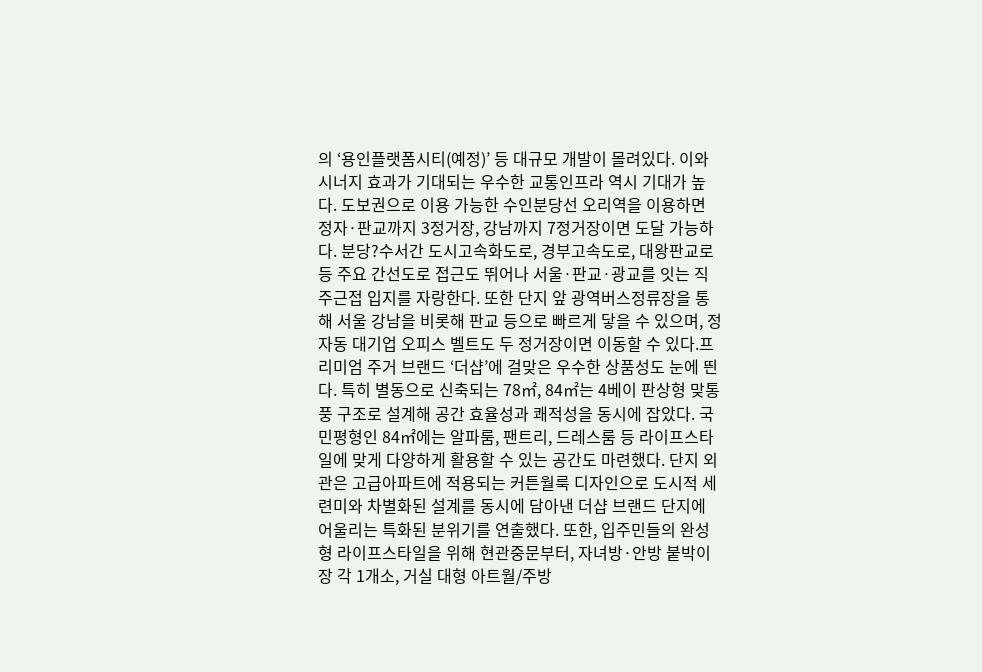의 ‘용인플랫폼시티(예정)’ 등 대규모 개발이 몰려있다. 이와 시너지 효과가 기대되는 우수한 교통인프라 역시 기대가 높다. 도보권으로 이용 가능한 수인분당선 오리역을 이용하면 정자·판교까지 3정거장, 강남까지 7정거장이면 도달 가능하다. 분당?수서간 도시고속화도로, 경부고속도로, 대왕판교로 등 주요 간선도로 접근도 뛰어나 서울·판교·광교를 잇는 직주근접 입지를 자랑한다. 또한 단지 앞 광역버스정류장을 통해 서울 강남을 비롯해 판교 등으로 빠르게 닿을 수 있으며, 정자동 대기업 오피스 벨트도 두 정거장이면 이동할 수 있다.프리미엄 주거 브랜드 ‘더샵’에 걸맞은 우수한 상품성도 눈에 띈다. 특히 별동으로 신축되는 78㎡, 84㎡는 4베이 판상형 맞통풍 구조로 설계해 공간 효율성과 쾌적성을 동시에 잡았다. 국민평형인 84㎡에는 알파룸, 팬트리, 드레스룸 등 라이프스타일에 맞게 다양하게 활용할 수 있는 공간도 마련했다. 단지 외관은 고급아파트에 적용되는 커튼월룩 디자인으로 도시적 세련미와 차별화된 설계를 동시에 담아낸 더샵 브랜드 단지에 어울리는 특화된 분위기를 연출했다. 또한, 입주민들의 완성형 라이프스타일을 위해 현관중문부터, 자녀방·안방 붙박이장 각 1개소, 거실 대형 아트월/주방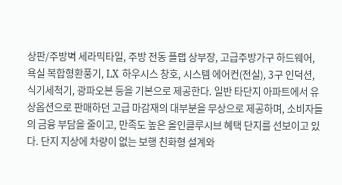상판/주방벽 세라믹타일, 주방 전동 플랩 상부장, 고급주방가구 하드웨어, 욕실 복합형환풍기, LX 하우시스 창호, 시스템 에어컨(전실), 3구 인덕션, 식기세척기, 광파오븐 등을 기본으로 제공한다. 일반 타단지 아파트에서 유상옵션으로 판매하던 고급 마감재의 대부분을 무상으로 제공하며, 소비자들의 금융 부담을 줄이고, 만족도 높은 올인클루시브 혜택 단지를 선보이고 있다. 단지 지상에 차량이 없는 보행 친화형 설계와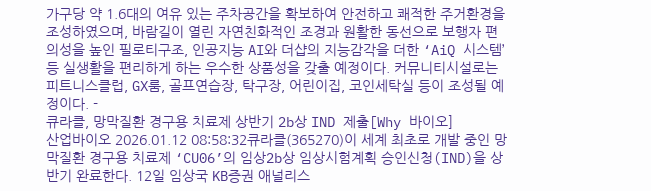가구당 약 1.6대의 여유 있는 주차공간을 확보하여 안전하고 쾌적한 주거환경을 조성하였으며, 바람길이 열린 자연친화적인 조경과 원활한 동선으로 보행자 편의성을 높인 필로티구조, 인공지능 AI와 더샵의 지능감각을 더한 ‘AiQ 시스템’ 등 실생활을 편리하게 하는 우수한 상품성을 갖출 예정이다. 커뮤니티시설로는 피트니스클럽, GX룸, 골프연습장, 탁구장, 어린이집, 코인세탁실 등이 조성될 예정이다. -
큐라클, 망막질환 경구용 치료제 상반기 2b상 IND 제출[Why 바이오]
산업바이오 2026.01.12 08:58:32큐라클(365270)이 세계 최초로 개발 중인 망막질환 경구용 치료제 ‘CU06’의 임상2b상 임상시험계획 승인신청(IND)을 상반기 완료한다. 12일 임상국 KB증권 애널리스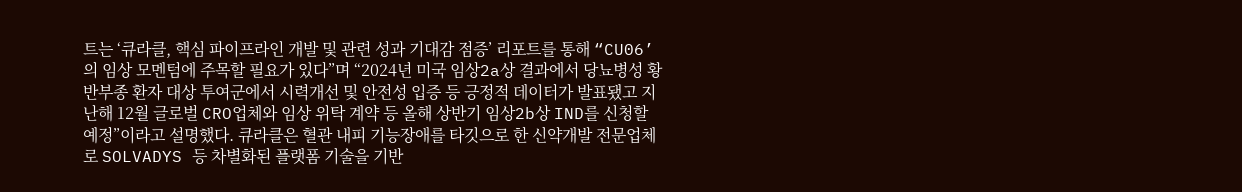트는 ‘큐라클, 핵심 파이프라인 개발 및 관련 성과 기대감 점증’ 리포트를 통해 “CU06’의 임상 모멘텀에 주목할 필요가 있다”며 “2024년 미국 임상2a상 결과에서 당뇨병성 황반부종 환자 대상 투여군에서 시력개선 및 안전성 입증 등 긍정적 데이터가 발표됐고 지난해 12월 글로벌 CRO업체와 임상 위탁 계약 등 올해 상반기 임상2b상 IND를 신청할 예정”이라고 설명했다. 큐라클은 혈관 내피 기능장애를 타깃으로 한 신약개발 전문업체로 SOLVADYS 등 차별화된 플랫폼 기술을 기반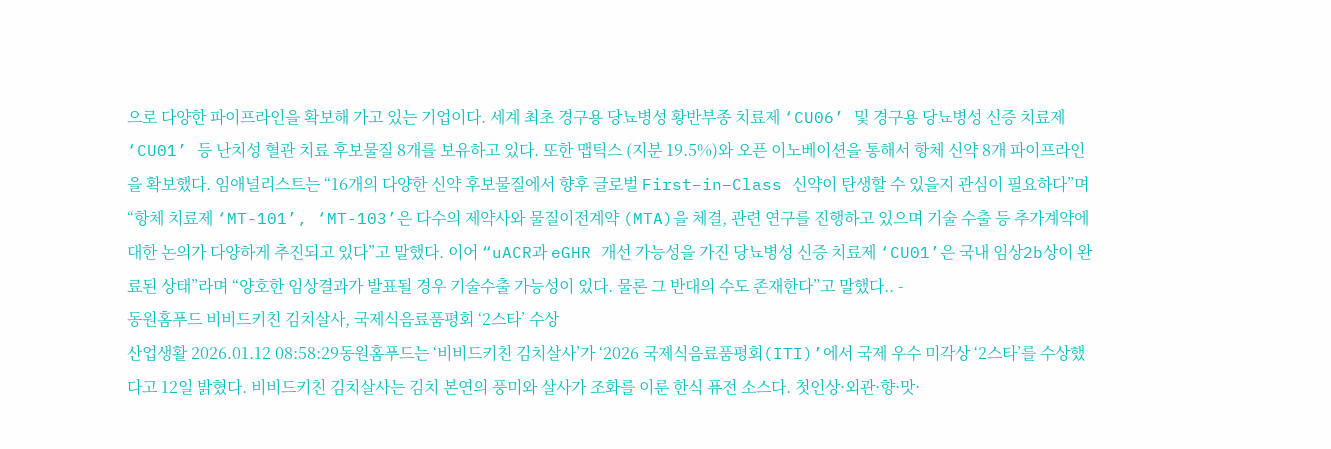으로 다양한 파이프라인을 확보해 가고 있는 기업이다. 세계 최초 경구용 당뇨병성 황반부종 치료제 ‘CU06’ 및 경구용 당뇨병성 신증 치료제 ‘CU01’ 등 난치성 혈관 치료 후보물질 8개를 보유하고 있다. 또한 맵틱스 (지분 19.5%)와 오픈 이노베이션을 통해서 항체 신약 8개 파이프라인을 확보했다. 임애널리스트는 “16개의 다양한 신약 후보물질에서 향후 글로벌 First–in–Class 신약이 탄생할 수 있을지 관심이 필요하다”며 “항체 치료제 ‘MT-101’, ‘MT-103’은 다수의 제약사와 물질이전계약 (MTA)을 체결, 관련 연구를 진행하고 있으며 기술 수출 등 추가계약에 대한 논의가 다양하게 추진되고 있다”고 말했다. 이어 “uACR과 eGHR 개선 가능성을 가진 당뇨병성 신증 치료제 ‘CU01’은 국내 임상2b상이 완료된 상태”라며 “양호한 임상결과가 발표될 경우 기술수출 가능성이 있다. 물론 그 반대의 수도 존재한다”고 말했다.. -
동원홈푸드 비비드키친 김치살사, 국제식음료품평회 ‘2스타’ 수상
산업생활 2026.01.12 08:58:29동원홈푸드는 ‘비비드키친 김치살사’가 ‘2026 국제식음료품평회(ITI)’에서 국제 우수 미각상 ‘2스타’를 수상했다고 12일 밝혔다. 비비드키친 김치살사는 김치 본연의 풍미와 살사가 조화를 이룬 한식 퓨전 소스다. 첫인상·외관·향·맛·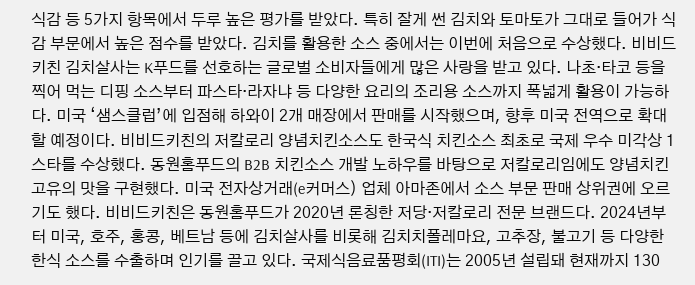식감 등 5가지 항목에서 두루 높은 평가를 받았다. 특히 잘게 썬 김치와 토마토가 그대로 들어가 식감 부문에서 높은 점수를 받았다. 김치를 활용한 소스 중에서는 이번에 처음으로 수상했다. 비비드키친 김치살사는 K푸드를 선호하는 글로벌 소비자들에게 많은 사랑을 받고 있다. 나초·타코 등을 찍어 먹는 디핑 소스부터 파스타·라자냐 등 다양한 요리의 조리용 소스까지 폭넓게 활용이 가능하다. 미국 ‘샘스클럽’에 입점해 하와이 2개 매장에서 판매를 시작했으며, 향후 미국 전역으로 확대할 예정이다. 비비드키친의 저칼로리 양념치킨소스도 한국식 치킨소스 최초로 국제 우수 미각상 1스타를 수상했다. 동원홈푸드의 B2B 치킨소스 개발 노하우를 바탕으로 저칼로리임에도 양념치킨 고유의 맛을 구현했다. 미국 전자상거래(e커머스) 업체 아마존에서 소스 부문 판매 상위권에 오르기도 했다. 비비드키친은 동원홈푸드가 2020년 론칭한 저당·저칼로리 전문 브랜드다. 2024년부터 미국, 호주, 홍콩, 베트남 등에 김치살사를 비롯해 김치치폴레마요, 고추장, 불고기 등 다양한 한식 소스를 수출하며 인기를 끌고 있다. 국제식음료품평회(ITI)는 2005년 설립돼 현재까지 130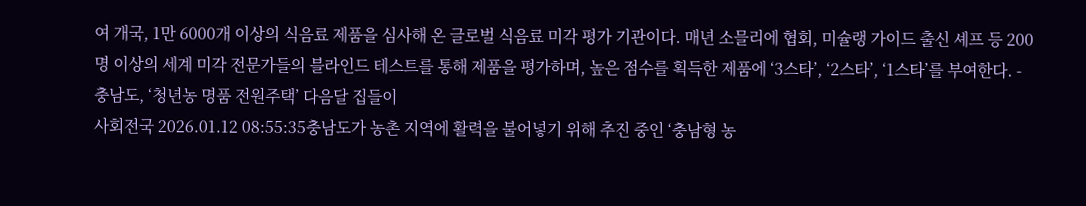여 개국, 1만 6000개 이상의 식음료 제품을 심사해 온 글로벌 식음료 미각 평가 기관이다. 매년 소믈리에 협회, 미슐랭 가이드 출신 셰프 등 200명 이상의 세계 미각 전문가들의 블라인드 테스트를 통해 제품을 평가하며, 높은 점수를 획득한 제품에 ‘3스타’, ‘2스타’, ‘1스타’를 부여한다. -
충남도, ‘청년농 명품 전원주택’ 다음달 집들이
사회전국 2026.01.12 08:55:35충남도가 농촌 지역에 활력을 불어넣기 위해 추진 중인 ‘충남형 농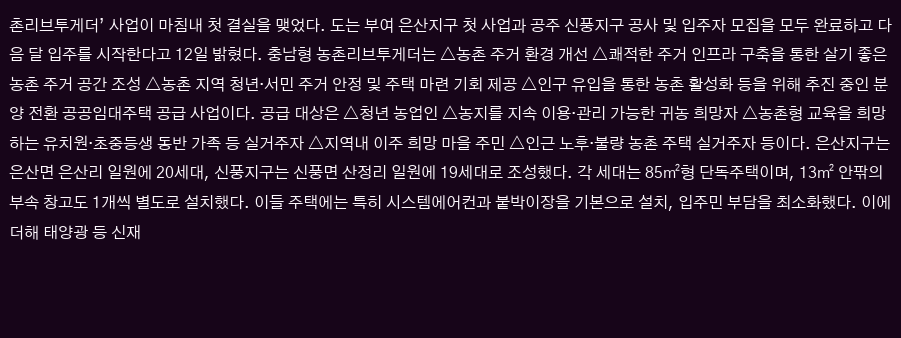촌리브투게더’ 사업이 마침내 첫 결실을 맺었다. 도는 부여 은산지구 첫 사업과 공주 신풍지구 공사 및 입주자 모집을 모두 완료하고 다음 달 입주를 시작한다고 12일 밝혔다. 충남형 농촌리브투게더는 △농촌 주거 환경 개선 △쾌적한 주거 인프라 구축을 통한 살기 좋은 농촌 주거 공간 조성 △농촌 지역 청년·서민 주거 안정 및 주택 마련 기회 제공 △인구 유입을 통한 농촌 활성화 등을 위해 추진 중인 분양 전환 공공임대주택 공급 사업이다. 공급 대상은 △청년 농업인 △농지를 지속 이용·관리 가능한 귀농 희망자 △농촌형 교육을 희망하는 유치원·초중등생 동반 가족 등 실거주자 △지역내 이주 희망 마을 주민 △인근 노후·불량 농촌 주택 실거주자 등이다. 은산지구는 은산면 은산리 일원에 20세대, 신풍지구는 신풍면 산정리 일원에 19세대로 조성했다. 각 세대는 85㎡형 단독주택이며, 13㎡ 안팎의 부속 창고도 1개씩 별도로 설치했다. 이들 주택에는 특히 시스템에어컨과 붙박이장을 기본으로 설치, 입주민 부담을 최소화했다. 이에 더해 태양광 등 신재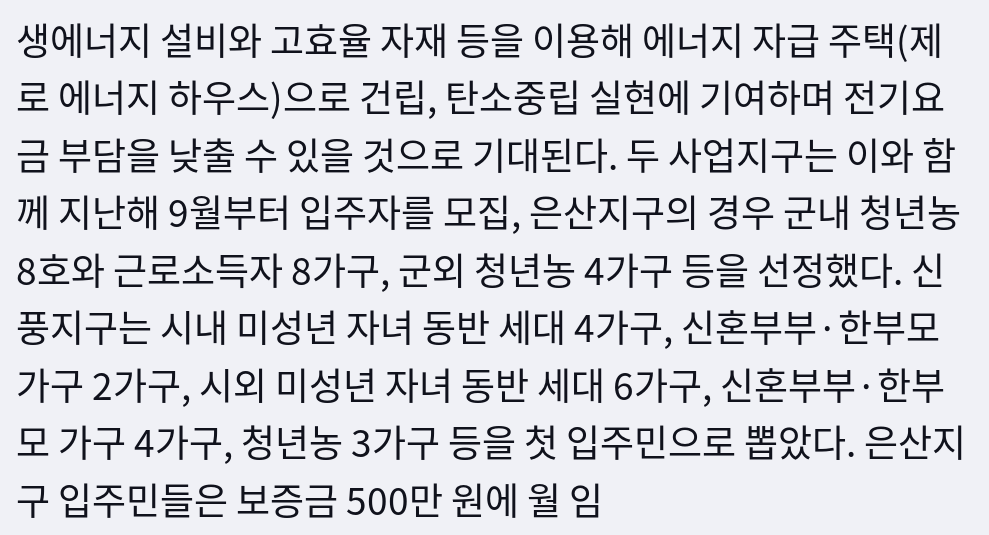생에너지 설비와 고효율 자재 등을 이용해 에너지 자급 주택(제로 에너지 하우스)으로 건립, 탄소중립 실현에 기여하며 전기요금 부담을 낮출 수 있을 것으로 기대된다. 두 사업지구는 이와 함께 지난해 9월부터 입주자를 모집, 은산지구의 경우 군내 청년농 8호와 근로소득자 8가구, 군외 청년농 4가구 등을 선정했다. 신풍지구는 시내 미성년 자녀 동반 세대 4가구, 신혼부부·한부모 가구 2가구, 시외 미성년 자녀 동반 세대 6가구, 신혼부부·한부모 가구 4가구, 청년농 3가구 등을 첫 입주민으로 뽑았다. 은산지구 입주민들은 보증금 500만 원에 월 임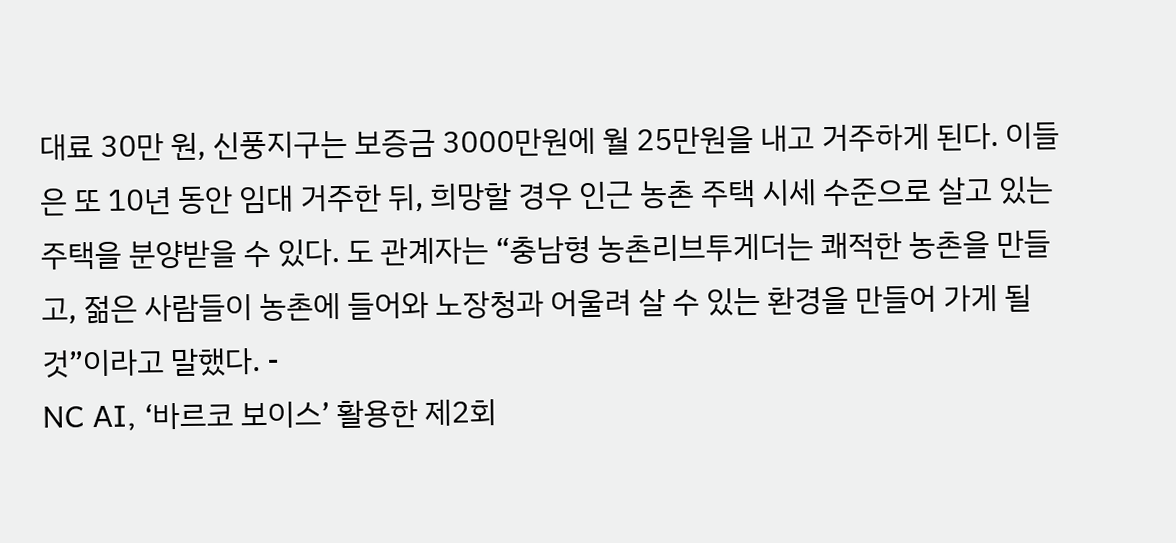대료 30만 원, 신풍지구는 보증금 3000만원에 월 25만원을 내고 거주하게 된다. 이들은 또 10년 동안 임대 거주한 뒤, 희망할 경우 인근 농촌 주택 시세 수준으로 살고 있는 주택을 분양받을 수 있다. 도 관계자는 “충남형 농촌리브투게더는 쾌적한 농촌을 만들고, 젊은 사람들이 농촌에 들어와 노장청과 어울려 살 수 있는 환경을 만들어 가게 될 것”이라고 말했다. -
NC AI, ‘바르코 보이스’ 활용한 제2회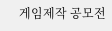게임제작 공모전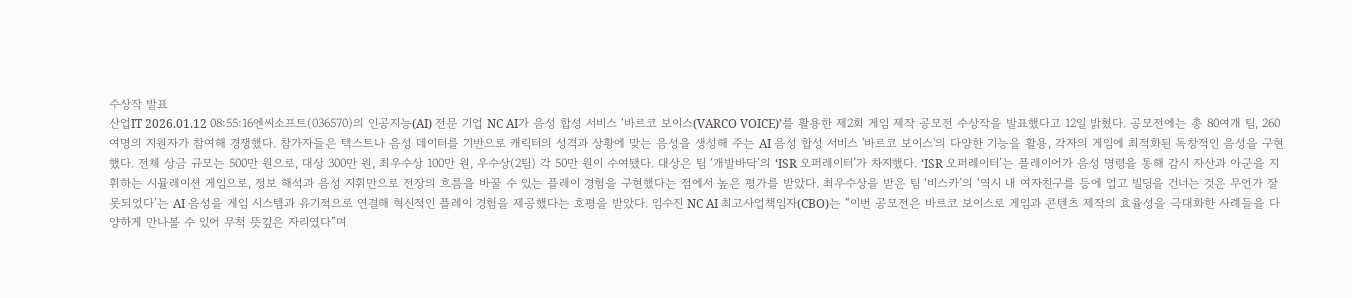수상작 발표
산업IT 2026.01.12 08:55:16엔씨소프트(036570)의 인공지능(AI) 전문 기업 NC AI가 음성 합성 서비스 ‘바르코 보이스(VARCO VOICE)’를 활용한 제2회 게임 제작 공모전 수상작을 발표했다고 12일 밝혔다. 공모전에는 총 80여개 팀, 260여명의 지원자가 참여해 경쟁했다. 참가자들은 텍스트나 음성 데이터를 기반으로 캐릭터의 성격과 상황에 맞는 음성을 생성해 주는 AI 음성 합성 서비스 '바르코 보이스'의 다양한 기능을 활용, 각자의 게임에 최적화된 독창적인 음성을 구현했다. 전체 상금 규모는 500만 원으로, 대상 300만 원, 최우수상 100만 원, 우수상(2팀) 각 50만 원이 수여됐다. 대상은 팀 ‘개발바닥’의 ‘ISR 오퍼레이터’가 차지했다. ‘ISR 오퍼레이터’는 플레이어가 음성 명령을 통해 감시 자산과 아군을 지휘하는 시뮬레이션 게임으로, 정보 해석과 음성 지휘만으로 전장의 흐름을 바꿀 수 있는 플레이 경험을 구현했다는 점에서 높은 평가를 받았다. 최우수상을 받은 팀 ‘비스카’의 ‘역시 내 여자친구를 등에 업고 빌딩을 건너는 것은 무언가 잘못되었다’는 AI 음성을 게임 시스템과 유기적으로 연결해 혁신적인 플레이 경험을 제공했다는 호평을 받았다. 임수진 NC AI 최고사업책임자(CBO)는 “이번 공모전은 바르코 보이스로 게임과 콘텐츠 제작의 효율성을 극대화한 사례들을 다양하게 만나볼 수 있어 무척 뜻깊은 자리였다”며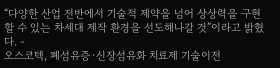“다양한 산업 전반에서 기술적 제약을 넘어 상상력을 구현할 수 있는 차세대 제작 환경을 선도해나갈 것”이라고 밝혔다. -
오스코텍, 폐섬유증·신장섬유화 치료제 기술이전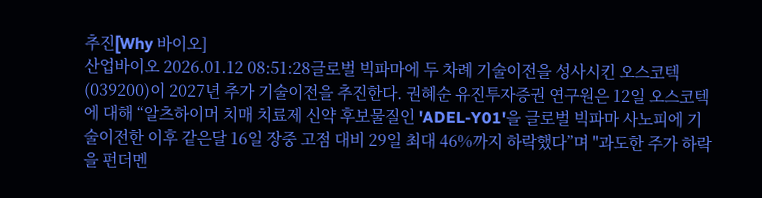추진[Why 바이오]
산업바이오 2026.01.12 08:51:28글로벌 빅파마에 두 차례 기술이전을 성사시킨 오스코텍(039200)이 2027년 추가 기술이전을 추진한다. 권혜순 유진투자증권 연구원은 12일 오스코텍에 대해 “알츠하이머 치매 치료제 신약 후보물질인 'ADEL-Y01'을 글로벌 빅파마 사노피에 기술이전한 이후 같은달 16일 장중 고점 대비 29일 최대 46%까지 하락했다”며 "과도한 주가 하락을 펀더멘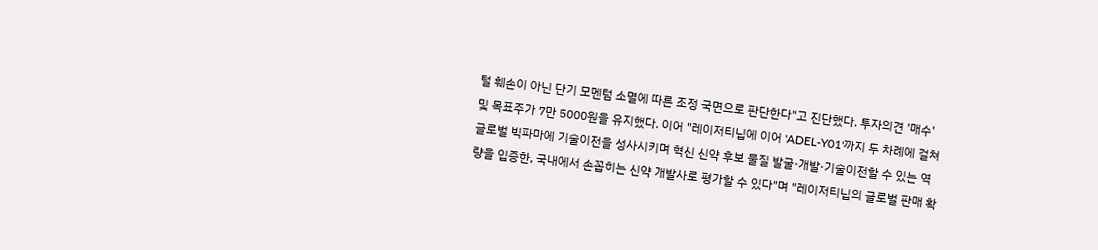털 훼손이 아닌 단기 모멘텀 소멸에 따른 조정 국면으로 판단한다"고 진단했다. 투자의견 '매수' 및 목표주가 7만 5000원을 유지했다. 이어 "레이저티닙에 이어 'ADEL-Y01'까지 두 차례에 걸쳐 글로벌 빅파마에 기술이전을 성사시키며 혁신 신약 후보 물질 발굴·개발·기술이전할 수 있는 역량을 입증한, 국내에서 손꼽히는 신약 개발사로 평가할 수 있다"며 "레이저티닙의 글로벌 판매 확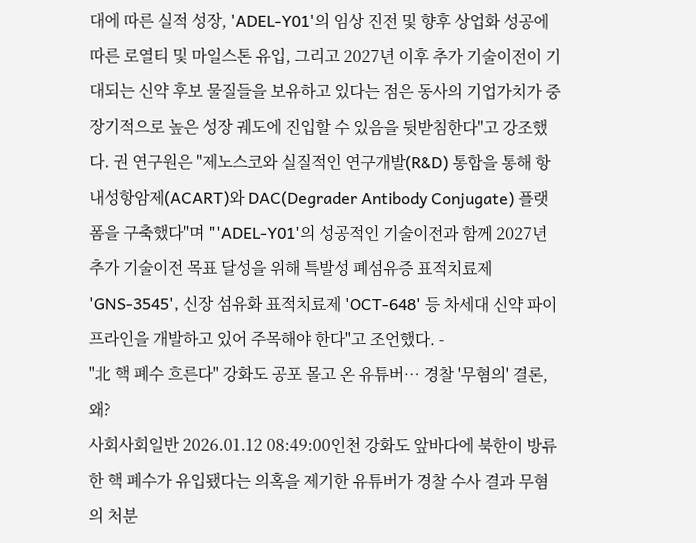대에 따른 실적 성장, 'ADEL-Y01'의 임상 진전 및 향후 상업화 성공에 따른 로열티 및 마일스톤 유입, 그리고 2027년 이후 추가 기술이전이 기대되는 신약 후보 물질들을 보유하고 있다는 점은 동사의 기업가치가 중장기적으로 높은 성장 궤도에 진입할 수 있음을 뒷받침한다"고 강조했다. 권 연구원은 "제노스코와 실질적인 연구개발(R&D) 통합을 통해 항내성항암제(ACART)와 DAC(Degrader Antibody Conjugate) 플랫폼을 구축했다"며 "'ADEL-Y01'의 성공적인 기술이전과 함께 2027년 추가 기술이전 목표 달성을 위해 특발성 폐섬유증 표적치료제 'GNS-3545', 신장 섬유화 표적치료제 'OCT-648' 등 차세대 신약 파이프라인을 개발하고 있어 주목해야 한다"고 조언했다. -
"北 핵 폐수 흐른다" 강화도 공포 몰고 온 유튜버… 경찰 '무혐의' 결론, 왜?
사회사회일반 2026.01.12 08:49:00인천 강화도 앞바다에 북한이 방류한 핵 폐수가 유입됐다는 의혹을 제기한 유튜버가 경찰 수사 결과 무혐의 처분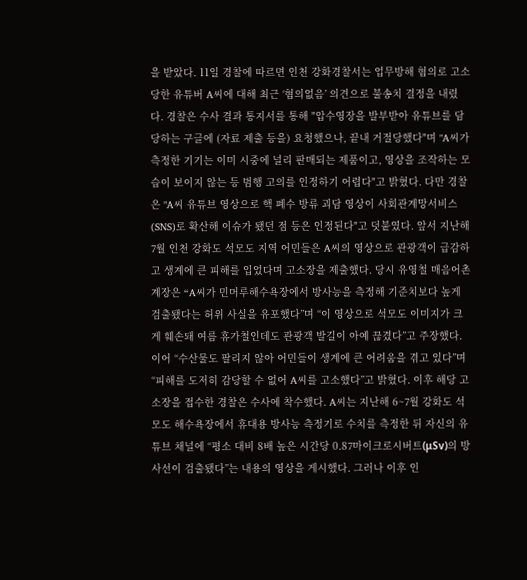을 받았다. 11일 경찰에 따르면 인천 강화경찰서는 업무방해 혐의로 고소당한 유튜버 A씨에 대해 최근 ‘혐의없음’ 의견으로 불송치 결정을 내렸다. 경찰은 수사 결과 통지서를 통해 "압수영장을 발부받아 유튜브를 담당하는 구글에 (자료 제출 등을) 요청했으나, 끝내 거절당했다"며 "A씨가 측정한 기기는 이미 시중에 널리 판매되는 제품이고, 영상을 조작하는 모습이 보이지 않는 등 범행 고의를 인정하기 어렵다"고 밝혔다. 다만 경찰은 "A씨 유튜브 영상으로 핵 폐수 방류 괴담 영상이 사회관계망서비스(SNS)로 확산해 이슈가 됐던 점 등은 인정된다"고 덧붙였다. 앞서 지난해 7월 인천 강화도 석모도 지역 어민들은 A씨의 영상으로 관광객이 급감하고 생계에 큰 피해를 입었다며 고소장을 제출했다. 당시 유영철 매음어촌계장은 “A씨가 민머루해수욕장에서 방사능을 측정해 기준치보다 높게 검출됐다는 허위 사실을 유포했다”며 “이 영상으로 석모도 이미지가 크게 훼손돼 여름 휴가철인데도 관광객 발길이 아예 끊겼다”고 주장했다. 이어 “수산물도 팔리지 않아 어민들이 생계에 큰 어려움을 겪고 있다”며 “피해를 도저히 감당할 수 없어 A씨를 고소했다”고 밝혔다. 이후 해당 고소장을 접수한 경찰은 수사에 착수했다. A씨는 지난해 6~7월 강화도 석모도 해수욕장에서 휴대용 방사능 측정기로 수치를 측정한 뒤 자신의 유튜브 채널에 “평소 대비 8배 높은 시간당 0.87마이크로시버트(μSv)의 방사선이 검출됐다”는 내용의 영상을 게시했다. 그러나 이후 인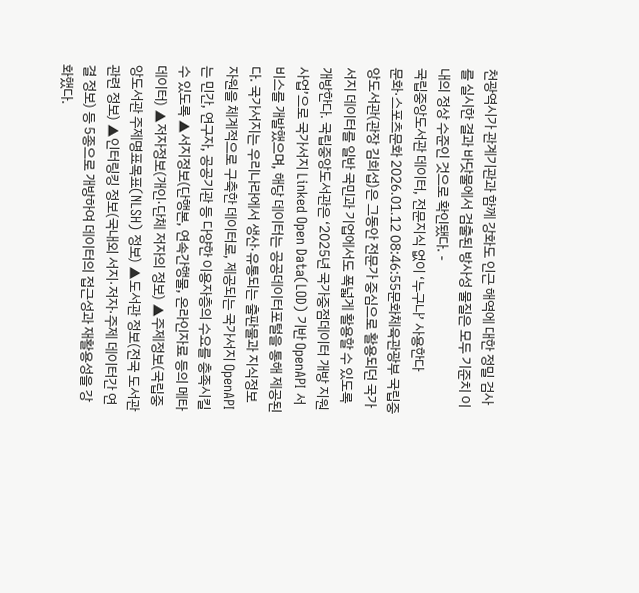천광역시가 관계기관과 함께 강화도 인근 해역에 대한 정밀 검사를 실시한 결과 바닷물에서 검출된 방사성 물질은 모두 기준치 이내의 정상 수준인 것으로 확인됐다. -
국립중앙도서관 데이터, 전문지식 없이 ‘누구나’ 사용한다
문화·스포츠문화 2026.01.12 08:46:55문화체육관광부 국립중앙도서관(관장 김희섭)은 그동안 전문가 중심으로 활용되던 국가서지 데이터를 일반 국민과 기업에서도 폭넓게 활용할 수 있도록 개방한다. 국립중앙도서관은 ‘2025년 국가중점데이터 개방 지원사업’으로 국가서지 Linked Open Data(LOD) 기반 OpenAPI 서비스를 개발했으며, 해당 데이터는 공공데이터포털을 통해 제공된다. 국가서지는 우리나라에서 생산·유통되는 출판물과 지식정보자원을 체계적으로 구축한 데이터로, 제공되는 국가서지 OpenAPI는 민간, 연구자, 공공기관 등 다양한 이용자층의 수요를 충족시킬 수 있도록 ▲서지정보(단행본, 연속간행물, 온라인자료 등의 메타데이터) ▲저자정보(개인·단체 저자의 정보) ▲주제정보(국립중앙도서관 주제명표목표(NLSH) 정보) ▲도서관 정보(전국 도서관 관련 정보) ▲인터링킹 정보(국내외 서지·저자·주제 데이터간 연결 정보) 등 5종으로 개방하여 데이터의 접근성과 재활용성을 강화했다.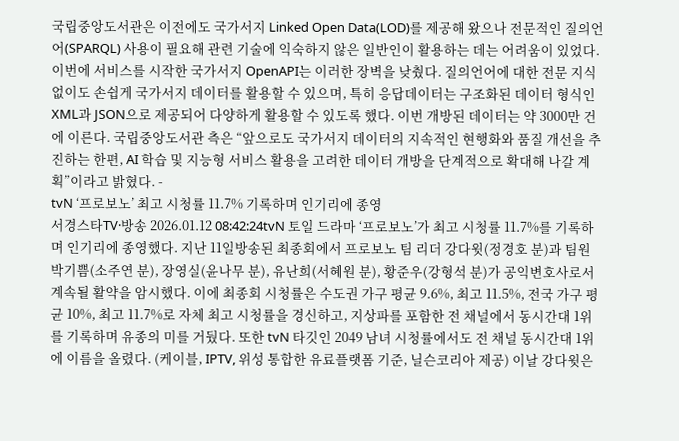국립중앙도서관은 이전에도 국가서지 Linked Open Data(LOD)를 제공해 왔으나 전문적인 질의언어(SPARQL) 사용이 필요해 관련 기술에 익숙하지 않은 일반인이 활용하는 데는 어려움이 있었다. 이번에 서비스를 시작한 국가서지 OpenAPI는 이러한 장벽을 낮췄다. 질의언어에 대한 전문 지식 없이도 손쉽게 국가서지 데이터를 활용할 수 있으며, 특히 응답데이터는 구조화된 데이터 형식인 XML과 JSON으로 제공되어 다양하게 활용할 수 있도록 했다. 이번 개방된 데이터는 약 3000만 건에 이른다. 국립중앙도서관 측은 “앞으로도 국가서지 데이터의 지속적인 현행화와 품질 개선을 추진하는 한편, AI 학습 및 지능형 서비스 활용을 고려한 데이터 개방을 단계적으로 확대해 나갈 계획”이라고 밝혔다. -
tvN ‘프로보노’ 최고 시청률 11.7% 기록하며 인기리에 종영
서경스타TV·방송 2026.01.12 08:42:24tvN 토일 드라마 ‘프로보노’가 최고 시청률 11.7%를 기록하며 인기리에 종영했다. 지난 11일방송된 최종회에서 프로보노 팀 리더 강다윗(정경호 분)과 팀원 박기쁨(소주연 분), 장영실(윤나무 분), 유난희(서혜원 분), 황준우(강형석 분)가 공익변호사로서 계속될 활약을 암시했다. 이에 최종회 시청률은 수도권 가구 평균 9.6%, 최고 11.5%, 전국 가구 평균 10%, 최고 11.7%로 자체 최고 시청률을 경신하고, 지상파를 포함한 전 채널에서 동시간대 1위를 기록하며 유종의 미를 거뒀다. 또한 tvN 타깃인 2049 남녀 시청률에서도 전 채널 동시간대 1위에 이름을 올렸다. (케이블, IPTV, 위성 통합한 유료플랫폼 기준, 닐슨코리아 제공) 이날 강다윗은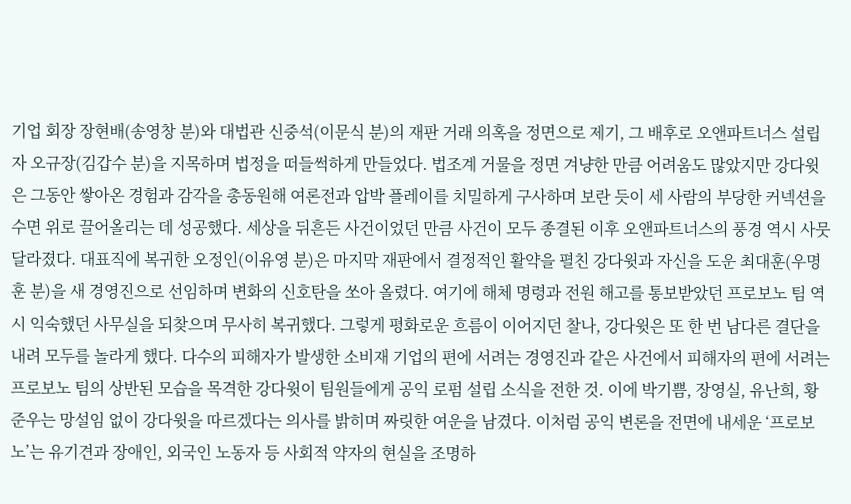기업 회장 장현배(송영창 분)와 대법관 신중석(이문식 분)의 재판 거래 의혹을 정면으로 제기, 그 배후로 오앤파트너스 설립자 오규장(김갑수 분)을 지목하며 법정을 떠들썩하게 만들었다. 법조계 거물을 정면 겨냥한 만큼 어려움도 많았지만 강다윗은 그동안 쌓아온 경험과 감각을 총동원해 여론전과 압박 플레이를 치밀하게 구사하며 보란 듯이 세 사람의 부당한 커넥션을 수면 위로 끌어올리는 데 성공했다. 세상을 뒤흔든 사건이었던 만큼 사건이 모두 종결된 이후 오앤파트너스의 풍경 역시 사뭇 달라졌다. 대표직에 복귀한 오정인(이유영 분)은 마지막 재판에서 결정적인 활약을 펼친 강다윗과 자신을 도운 최대훈(우명훈 분)을 새 경영진으로 선임하며 변화의 신호탄을 쏘아 올렸다. 여기에 해체 명령과 전원 해고를 통보받았던 프로보노 팀 역시 익숙했던 사무실을 되찾으며 무사히 복귀했다. 그렇게 평화로운 흐름이 이어지던 찰나, 강다윗은 또 한 번 남다른 결단을 내려 모두를 놀라게 했다. 다수의 피해자가 발생한 소비재 기업의 편에 서려는 경영진과 같은 사건에서 피해자의 편에 서려는 프로보노 팀의 상반된 모습을 목격한 강다윗이 팀원들에게 공익 로펌 설립 소식을 전한 것. 이에 박기쁨, 장영실, 유난희, 황준우는 망설임 없이 강다윗을 따르겠다는 의사를 밝히며 짜릿한 여운을 남겼다. 이처럼 공익 변론을 전면에 내세운 ‘프로보노’는 유기견과 장애인, 외국인 노동자 등 사회적 약자의 현실을 조명하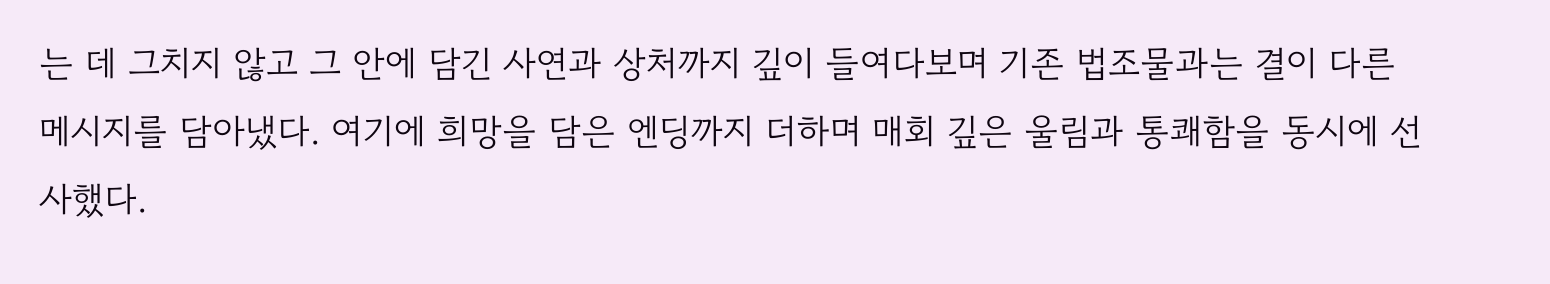는 데 그치지 않고 그 안에 담긴 사연과 상처까지 깊이 들여다보며 기존 법조물과는 결이 다른 메시지를 담아냈다. 여기에 희망을 담은 엔딩까지 더하며 매회 깊은 울림과 통쾌함을 동시에 선사했다.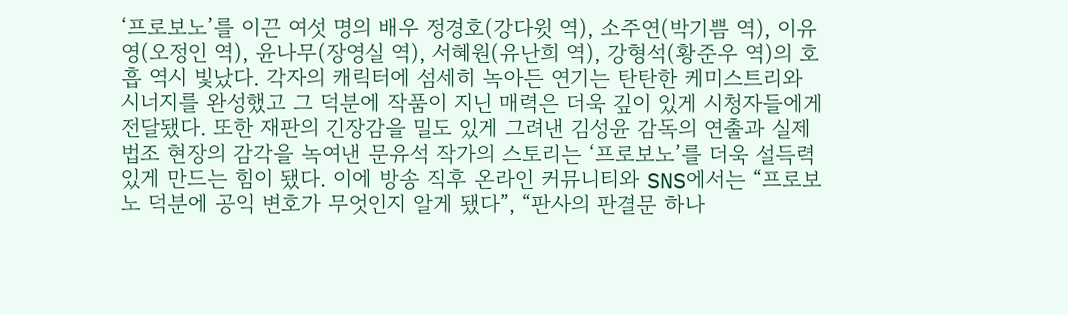‘프로보노’를 이끈 여섯 명의 배우 정경호(강다윗 역), 소주연(박기쁨 역), 이유영(오정인 역), 윤나무(장영실 역), 서혜원(유난희 역), 강형석(황준우 역)의 호흡 역시 빛났다. 각자의 캐릭터에 섬세히 녹아든 연기는 탄탄한 케미스트리와 시너지를 완성했고 그 덕분에 작품이 지닌 매력은 더욱 깊이 있게 시청자들에게 전달됐다. 또한 재판의 긴장감을 밀도 있게 그려낸 김성윤 감독의 연출과 실제 법조 현장의 감각을 녹여낸 문유석 작가의 스토리는 ‘프로보노’를 더욱 설득력 있게 만드는 힘이 됐다. 이에 방송 직후 온라인 커뮤니티와 SNS에서는 “프로보노 덕분에 공익 변호가 무엇인지 알게 됐다”, “판사의 판결문 하나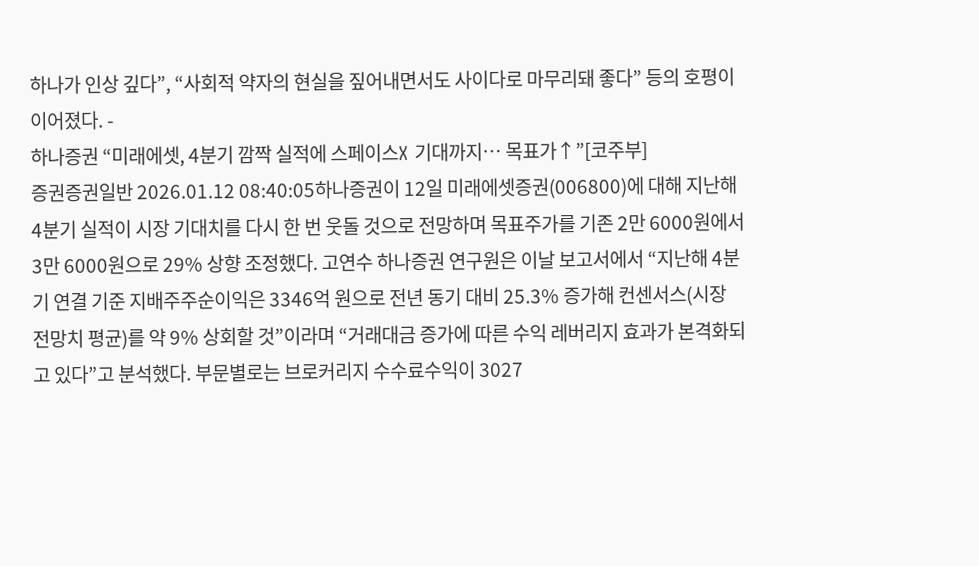하나가 인상 깊다”, “사회적 약자의 현실을 짚어내면서도 사이다로 마무리돼 좋다” 등의 호평이 이어졌다. -
하나증권 “미래에셋, 4분기 깜짝 실적에 스페이스X 기대까지… 목표가↑”[코주부]
증권증권일반 2026.01.12 08:40:05하나증권이 12일 미래에셋증권(006800)에 대해 지난해 4분기 실적이 시장 기대치를 다시 한 번 웃돌 것으로 전망하며 목표주가를 기존 2만 6000원에서 3만 6000원으로 29% 상향 조정했다. 고연수 하나증권 연구원은 이날 보고서에서 “지난해 4분기 연결 기준 지배주주순이익은 3346억 원으로 전년 동기 대비 25.3% 증가해 컨센서스(시장 전망치 평균)를 약 9% 상회할 것”이라며 “거래대금 증가에 따른 수익 레버리지 효과가 본격화되고 있다”고 분석했다. 부문별로는 브로커리지 수수료수익이 3027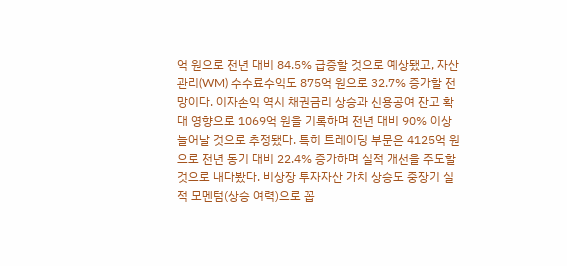억 원으로 전년 대비 84.5% 급증할 것으로 예상됐고, 자산관리(WM) 수수료수익도 875억 원으로 32.7% 증가할 전망이다. 이자손익 역시 채권금리 상승과 신용공여 잔고 확대 영향으로 1069억 원을 기록하며 전년 대비 90% 이상 늘어날 것으로 추정됐다. 특히 트레이딩 부문은 4125억 원으로 전년 동기 대비 22.4% 증가하며 실적 개선을 주도할 것으로 내다봤다. 비상장 투자자산 가치 상승도 중장기 실적 모멘텀(상승 여력)으로 꼽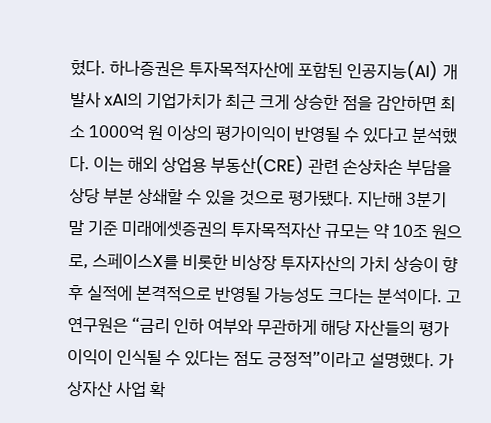혔다. 하나증권은 투자목적자산에 포함된 인공지능(AI) 개발사 xAI의 기업가치가 최근 크게 상승한 점을 감안하면 최소 1000억 원 이상의 평가이익이 반영될 수 있다고 분석했다. 이는 해외 상업용 부동산(CRE) 관련 손상차손 부담을 상당 부분 상쇄할 수 있을 것으로 평가됐다. 지난해 3분기 말 기준 미래에셋증권의 투자목적자산 규모는 약 10조 원으로, 스페이스X를 비롯한 비상장 투자자산의 가치 상승이 향후 실적에 본격적으로 반영될 가능성도 크다는 분석이다. 고 연구원은 “금리 인하 여부와 무관하게 해당 자산들의 평가이익이 인식될 수 있다는 점도 긍정적”이라고 설명했다. 가상자산 사업 확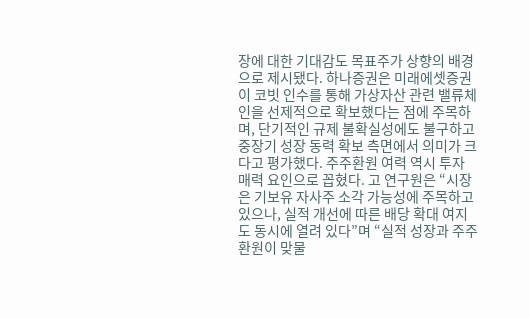장에 대한 기대감도 목표주가 상향의 배경으로 제시됐다. 하나증권은 미래에셋증권이 코빗 인수를 통해 가상자산 관련 밸류체인을 선제적으로 확보했다는 점에 주목하며, 단기적인 규제 불확실성에도 불구하고 중장기 성장 동력 확보 측면에서 의미가 크다고 평가했다. 주주환원 여력 역시 투자 매력 요인으로 꼽혔다. 고 연구원은 “시장은 기보유 자사주 소각 가능성에 주목하고 있으나, 실적 개선에 따른 배당 확대 여지도 동시에 열려 있다”며 “실적 성장과 주주환원이 맞물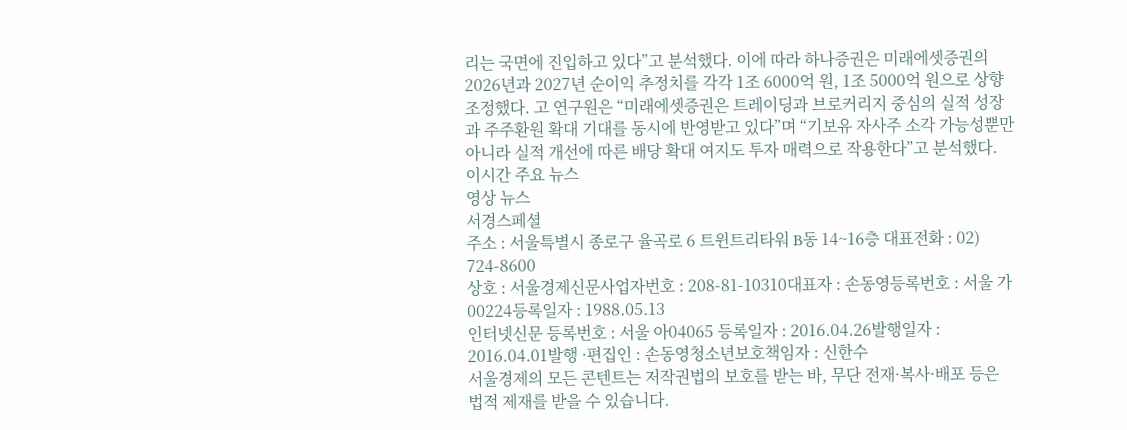리는 국면에 진입하고 있다”고 분석했다. 이에 따라 하나증권은 미래에셋증권의 2026년과 2027년 순이익 추정치를 각각 1조 6000억 원, 1조 5000억 원으로 상향 조정했다. 고 연구원은 “미래에셋증권은 트레이딩과 브로커리지 중심의 실적 성장과 주주환원 확대 기대를 동시에 반영받고 있다”며 “기보유 자사주 소각 가능성뿐만 아니라 실적 개선에 따른 배당 확대 여지도 투자 매력으로 작용한다”고 분석했다.
이시간 주요 뉴스
영상 뉴스
서경스페셜
주소 : 서울특별시 종로구 율곡로 6 트윈트리타워 B동 14~16층 대표전화 : 02) 724-8600
상호 : 서울경제신문사업자번호 : 208-81-10310대표자 : 손동영등록번호 : 서울 가 00224등록일자 : 1988.05.13
인터넷신문 등록번호 : 서울 아04065 등록일자 : 2016.04.26발행일자 : 2016.04.01발행 ·편집인 : 손동영청소년보호책임자 : 신한수
서울경제의 모든 콘텐트는 저작권법의 보호를 받는 바, 무단 전재·복사·배포 등은 법적 제재를 받을 수 있습니다.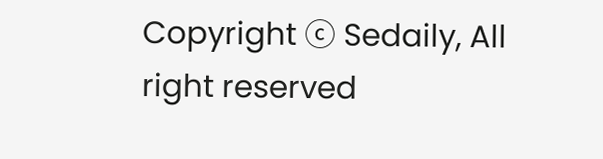Copyright ⓒ Sedaily, All right reserved